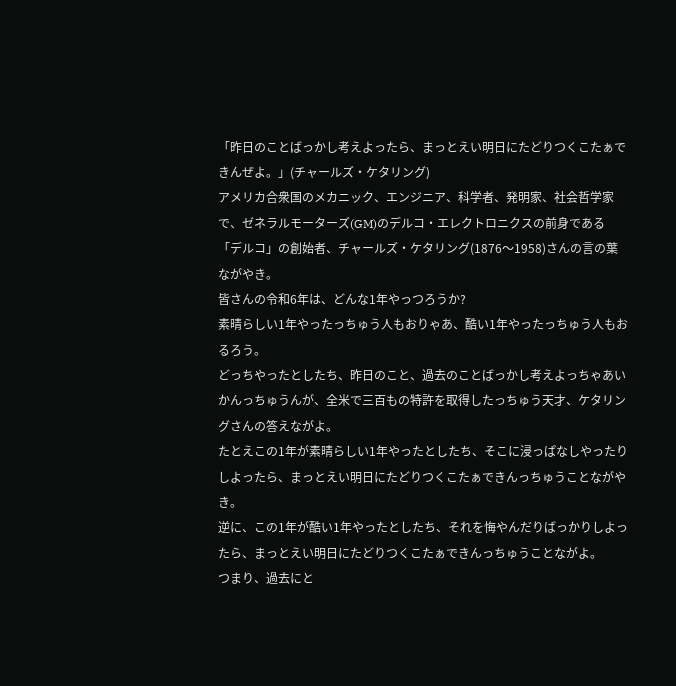「昨日のことばっかし考えよったら、まっとえい明日にたどりつくこたぁできんぜよ。」(チャールズ・ケタリング)
アメリカ合衆国のメカニック、エンジニア、科学者、発明家、社会哲学家で、ゼネラルモーターズ(GM)のデルコ・エレクトロニクスの前身である「デルコ」の創始者、チャールズ・ケタリング(1876〜1958)さんの言の葉ながやき。
皆さんの令和6年は、どんな1年やっつろうか?
素晴らしい1年やったっちゅう人もおりゃあ、酷い1年やったっちゅう人もおるろう。
どっちやったとしたち、昨日のこと、過去のことばっかし考えよっちゃあいかんっちゅうんが、全米で三百もの特許を取得したっちゅう天才、ケタリングさんの答えながよ。
たとえこの1年が素晴らしい1年やったとしたち、そこに浸っぱなしやったりしよったら、まっとえい明日にたどりつくこたぁできんっちゅうことながやき。
逆に、この1年が酷い1年やったとしたち、それを悔やんだりばっかりしよったら、まっとえい明日にたどりつくこたぁできんっちゅうことながよ。
つまり、過去にと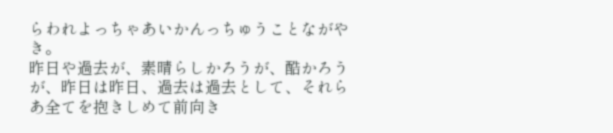らわれよっちゃあいかんっちゅうことながやき。
昨日や過去が、素晴らしかろうが、酷かろうが、昨日は昨日、過去は過去として、それらあ全てを抱きしめて前向き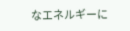なエネルギーに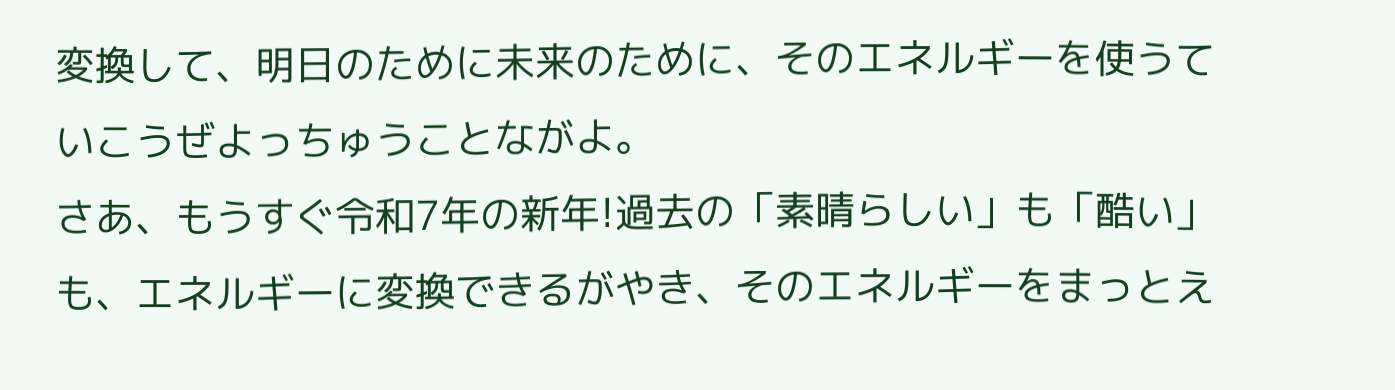変換して、明日のために未来のために、そのエネルギーを使うていこうぜよっちゅうことながよ。
さあ、もうすぐ令和7年の新年!過去の「素晴らしい」も「酷い」も、エネルギーに変換できるがやき、そのエネルギーをまっとえ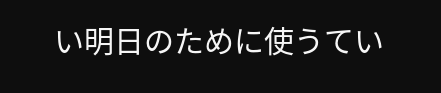い明日のために使うてい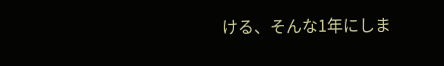ける、そんな1年にしま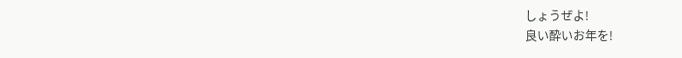しょうぜよ!
良い酔いお年を!